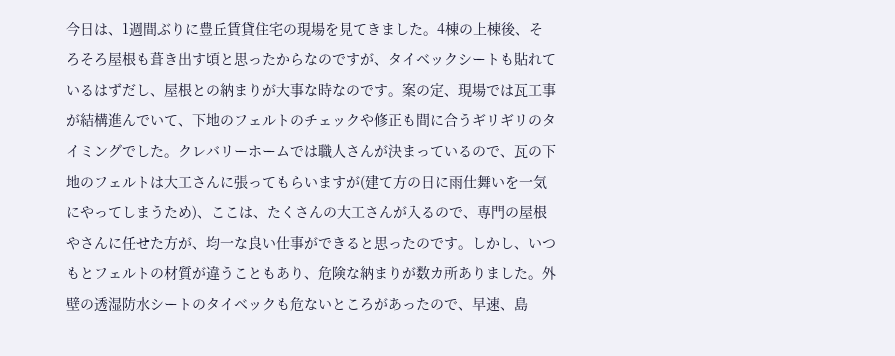今日は、1週間ぶりに豊丘賃貸住宅の現場を見てきました。4棟の上棟後、そろそろ屋根も葺き出す頃と思ったからなのですが、タイベックシートも貼れているはずだし、屋根との納まりが大事な時なのです。案の定、現場では瓦工事が結構進んでいて、下地のフェルトのチェックや修正も間に合うギリギリのタイミングでした。クレバリーホームでは職人さんが決まっているので、瓦の下地のフェルトは大工さんに張ってもらいますが(建て方の日に雨仕舞いを一気にやってしまうため)、ここは、たくさんの大工さんが入るので、専門の屋根やさんに任せた方が、均一な良い仕事ができると思ったのです。しかし、いつもとフェルトの材質が違うこともあり、危険な納まりが数カ所ありました。外壁の透湿防水シートのタイベックも危ないところがあったので、早速、島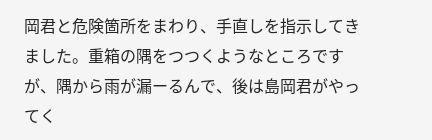岡君と危険箇所をまわり、手直しを指示してきました。重箱の隅をつつくようなところですが、隅から雨が漏ーるんで、後は島岡君がやってく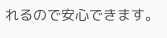れるので安心できます。